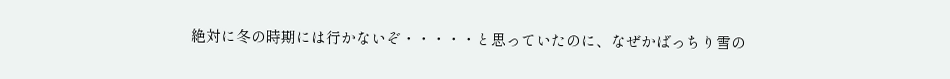絶対に冬の時期には行かないぞ・・・・・と思っていたのに、なぜかばっちり雪の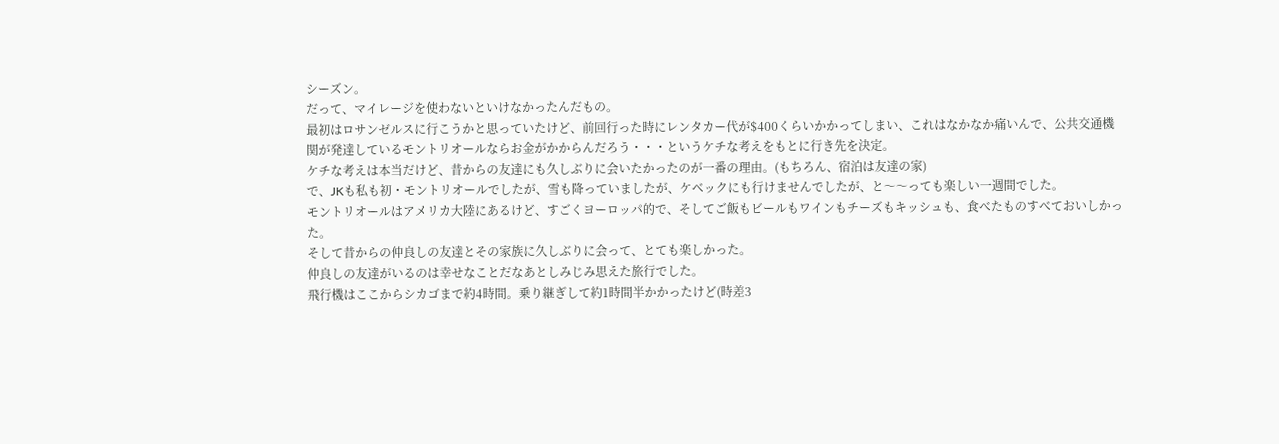シーズン。
だって、マイレージを使わないといけなかったんだもの。
最初はロサンゼルスに行こうかと思っていたけど、前回行った時にレンタカー代が$400くらいかかってしまい、これはなかなか痛いんで、公共交通機関が発達しているモントリオールならお金がかからんだろう・・・というケチな考えをもとに行き先を決定。
ケチな考えは本当だけど、昔からの友達にも久しぶりに会いたかったのが一番の理由。(もちろん、宿泊は友達の家)
で、JKも私も初・モントリオールでしたが、雪も降っていましたが、ケベックにも行けませんでしたが、と〜〜っても楽しい一週間でした。
モントリオールはアメリカ大陸にあるけど、すごくヨーロッパ的で、そしてご飯もビールもワインもチーズもキッシュも、食べたものすべておいしかった。
そして昔からの仲良しの友達とその家族に久しぶりに会って、とても楽しかった。
仲良しの友達がいるのは幸せなことだなあとしみじみ思えた旅行でした。
飛行機はここからシカゴまで約4時間。乗り継ぎして約1時間半かかったけど(時差3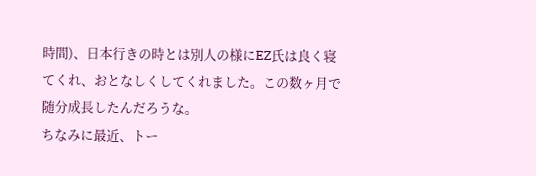時間)、日本行きの時とは別人の様にEZ氏は良く寝てくれ、おとなしくしてくれました。この数ヶ月で随分成長したんだろうな。
ちなみに最近、トー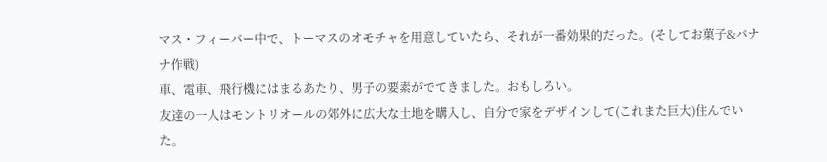マス・フィーバー中で、トーマスのオモチャを用意していたら、それが一番効果的だった。(そしてお菓子&バナナ作戦)
車、電車、飛行機にはまるあたり、男子の要素がでてきました。おもしろい。
友達の一人はモントリオールの郊外に広大な土地を購入し、自分で家をデザインして(これまた巨大)住んでいた。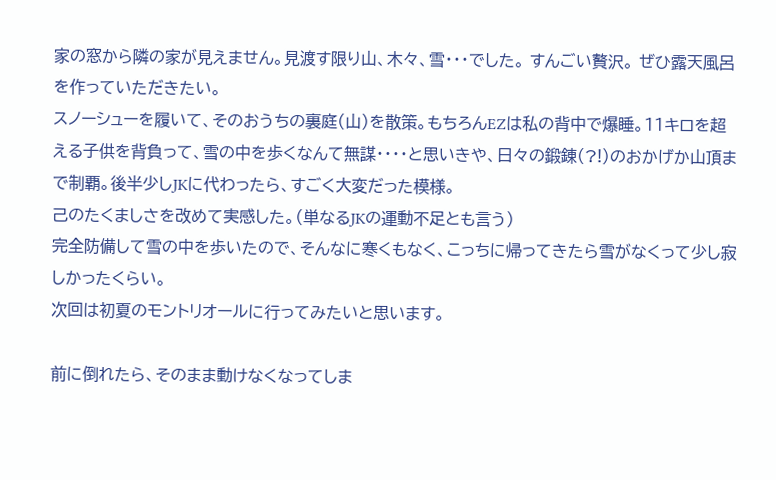家の窓から隣の家が見えません。見渡す限り山、木々、雪・・・でした。 すんごい贅沢。 ぜひ露天風呂を作っていただきたい。
スノーシューを履いて、そのおうちの裏庭(山)を散策。もちろんEZは私の背中で爆睡。11キロを超える子供を背負って、雪の中を歩くなんて無謀・・・・と思いきや、日々の鍛錬(?!)のおかげか山頂まで制覇。後半少しJKに代わったら、すごく大変だった模様。
己のたくましさを改めて実感した。(単なるJKの運動不足とも言う)
完全防備して雪の中を歩いたので、そんなに寒くもなく、こっちに帰ってきたら雪がなくって少し寂しかったくらい。
次回は初夏のモントリオールに行ってみたいと思います。

前に倒れたら、そのまま動けなくなってしま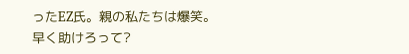ったEZ氏。親の私たちは爆笑。
早く助けろって?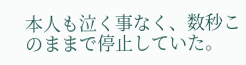本人も泣く事なく、数秒このままで停止していた。